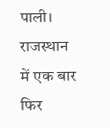पाली।
राजस्थान में एक बार फिर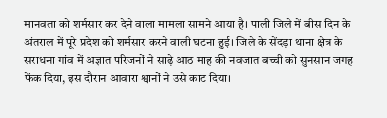मानवता को शर्मसार कर देने वाला मामला सामने आया है। पाली जिले में बीस दिन के अंतराल में पूरे प्रदेश को शर्मसार करने वाली घटना हुई। जिले के सेंदड़ा थाना क्षेत्र के सराधना गांव में अज्ञात परिजनों ने साढ़े आठ माह की नवजात बच्ची को सुनसान जगह फेंक दिया, इस दौरान आवारा श्वानों ने उसे काट दिया।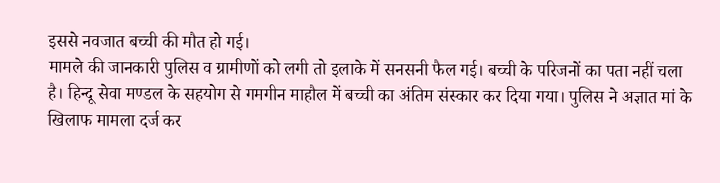इससे नवजात बच्ची की मौत हो गई।
मामले की जानकारी पुलिस व ग्रामीणों को लगी तो इलाके में सनसनी फैल गई। बच्ची के परिजनों का पता नहीं चला है। हिन्दू सेवा मण्डल के सहयोग से गमगीन माहौल में बच्ची का अंतिम संस्कार कर दिया गया। पुलिस ने अज्ञात मां के खिलाफ मामला दर्ज कर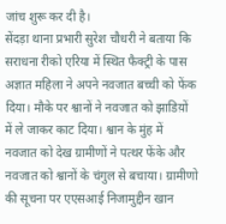जांच शुरू कर दी है।
सेंदड़ा थाना प्रभारी सुरेश चौधरी ने बताया कि सराधना रीको एरिया में स्थित फैक्ट्री के पास अज्ञात महिला ने अपने नवजात बच्ची को फेंक दिया। मौके पर श्वानों ने नवजात को झाडिय़ों में ले जाकर काट दिया। श्वान के मुंह में नवजात को देख ग्रामीणों ने पत्थर फेंके और नवजात को श्वानों के चंगुल से बचाया। ग्रामीणो की सूचना पर एएसआई निजामुद्दीन खान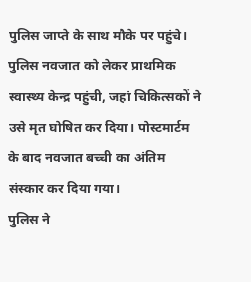पुलिस जाप्ते के साथ मौके पर पहुंचे। पुलिस नवजात को लेकर प्राथमिक स्वास्थ्य केन्द्र पहुंची, जहां चिकित्सकों ने उसे मृत घोषित कर दिया। पोस्टमार्टम के बाद नवजात बच्ची का अंतिम संस्कार कर दिया गया।
पुलिस ने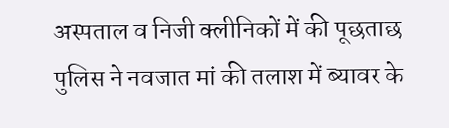अस्पताल व निजी क्लीनिकों में की पूछताछ
पुलिस ने नवजात मां की तलाश में ब्यावर के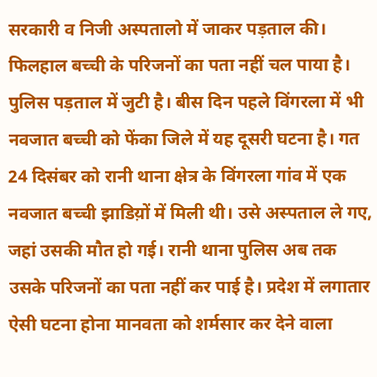सरकारी व निजी अस्पतालो में जाकर पड़ताल की। फिलहाल बच्ची के परिजनों का पता नहीं चल पाया है। पुलिस पड़ताल में जुटी है। बीस दिन पहले विंगरला में भी नवजात बच्ची को फेंका जिले में यह दूसरी घटना है। गत 24 दिसंबर को रानी थाना क्षेत्र के विंगरला गांव में एक नवजात बच्ची झाडिय़ों में मिली थी। उसे अस्पताल ले गए, जहां उसकी मौत हो गई। रानी थाना पुलिस अब तक उसके परिजनों का पता नहीं कर पाई है। प्रदेश में लगातार ऐसी घटना होना मानवता को शर्मसार कर देने वाला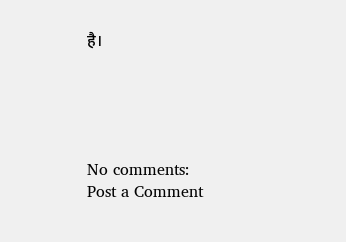है।





No comments:
Post a Comment